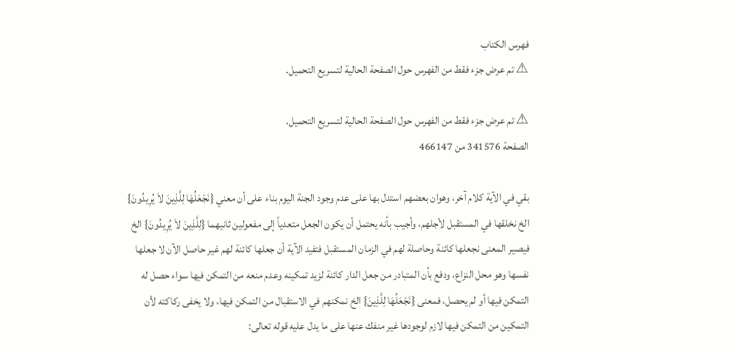فهرس الكتاب
⚠ تم عرض جزء فقط من الفهرس حول الصفحة الحالية لتسريع التحميل.

⚠ تم عرض جزء فقط من الفهرس حول الصفحة الحالية لتسريع التحميل.
الصفحة 341576 من 466147

بقي في الآية كلام آخر، وهوان بعضهم استدل بها على عدم وجود الجنة اليوم بناء على أن معني {نَجْعَلُهَا لِلَّذِينَ لاَ يُرِيدُونَ} الخ نخلقها في المستقبل لأجلهم، وأجيب بأنه يحتمل أن يكون الجعل متعدياً إلى مفعولين ثانيهما {لِلَّذِينَ لاَ يُرِيدُونَ} الخ فيصير المعنى نجعلها كائنة وحاصلة لهم في الزمان المستقبل فتفيد الآية أن جعلها كائنة لهم غير حاصل الآن لا جعلها نفسها وهو محل النزاع، ودفع بأن المتبادر من جعل الدار كائنة لزيد تمكينه وعدم منعه من التمكن فيها سواء حصل له التمكن فيها أو لم يحصل، فمعنى {نَجْعَلُهَا لِلَّذِينَ} الخ نمكنهم في الاستقبال من التمكن فيها، ولا يخفى ركاكته لأن التمكين من التمكن فيها لازم لوجودها غير منفك عنها على ما يدل عليه قوله تعالى: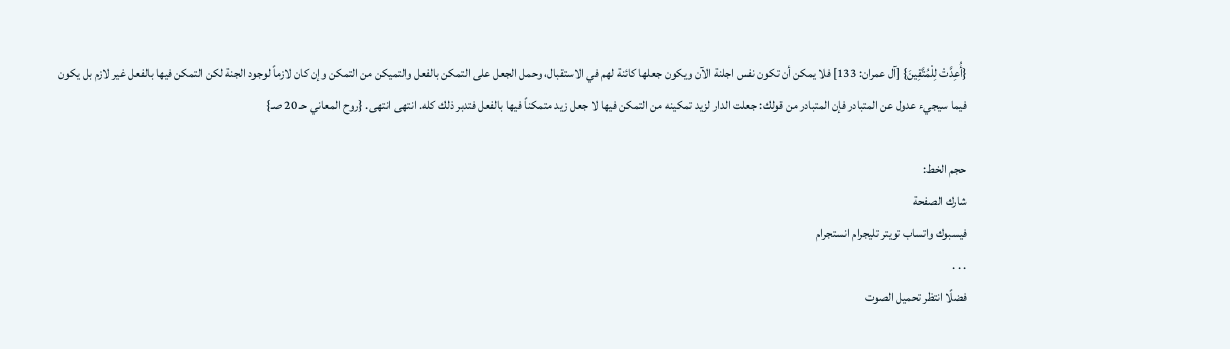{أُعِدَّتْ لِلْمُتَّقِينَ} [آل عمران: 133] فلا يمكن أن تكون نفس اجلنة الآن ويكون جعلها كائنة لهم في الاستقبال، وحمل الجعل على التمكن بالفعل والتميكن من التمكن وإن كان لازماً لوجود الجنة لكن التمكن فيها بالفعل غير لازم بل يكون فيما سيجيء عدول عن المتبادر فإن المتبادر من قولك: جعلت الدار لزيد تمكينه من التمكن فيها لا جعل زيد متمكناً فيها بالفعل فتدبر ذلك كله. انتهى انتهى. {روح المعاني حـ 20 صـ}

حجم الخط:
شارك الصفحة
فيسبوك واتساب تويتر تليجرام انستجرام
. . .
فضلًا انتظر تحميل الصوت